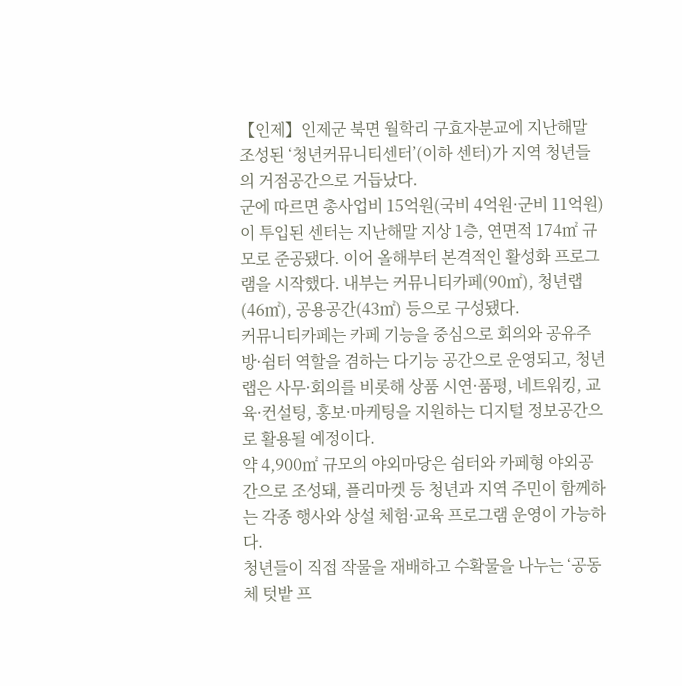【인제】인제군 북면 월학리 구효자분교에 지난해말 조성된 ‘청년커뮤니티센터’(이하 센터)가 지역 청년들의 거점공간으로 거듭났다.
군에 따르면 총사업비 15억원(국비 4억원·군비 11억원)이 투입된 센터는 지난해말 지상 1층, 연면적 174㎡ 규모로 준공됐다. 이어 올해부터 본격적인 활성화 프로그램을 시작했다. 내부는 커뮤니티카페(90㎡), 청년랩(46㎡), 공용공간(43㎡) 등으로 구성됐다.
커뮤니티카페는 카페 기능을 중심으로 회의와 공유주방·쉼터 역할을 겸하는 다기능 공간으로 운영되고, 청년랩은 사무·회의를 비롯해 상품 시연·품평, 네트워킹, 교육·컨설팅, 홍보·마케팅을 지원하는 디지털 정보공간으로 활용될 예정이다.
약 4,900㎡ 규모의 야외마당은 쉼터와 카페형 야외공간으로 조성돼, 플리마켓 등 청년과 지역 주민이 함께하는 각종 행사와 상설 체험·교육 프로그램 운영이 가능하다.
청년들이 직접 작물을 재배하고 수확물을 나누는 ‘공동체 텃밭 프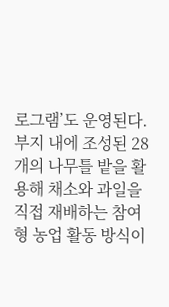로그램’도 운영된다. 부지 내에 조성된 28개의 나무틀 밭을 활용해 채소와 과일을 직접 재배하는 참여형 농업 활동 방식이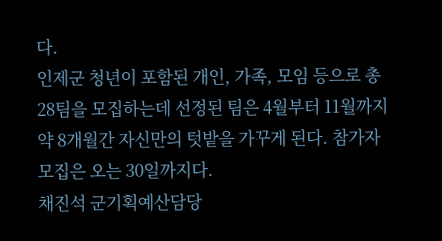다.
인제군 청년이 포함된 개인, 가족, 모임 등으로 총 28팀을 모집하는데 선정된 팀은 4월부터 11월까지 약 8개월간 자신만의 텃밭을 가꾸게 된다. 참가자 모집은 오는 30일까지다.
채진석 군기획예산담당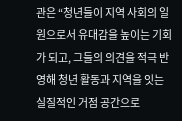관은 “청년들이 지역 사회의 일원으로서 유대감을 높이는 기회가 되고, 그들의 의견을 적극 반영해 청년 활동과 지역을 잇는 실질적인 거점 공간으로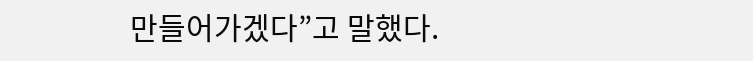만들어가겠다”고 말했다.